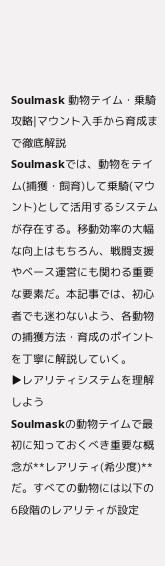Soulmask 動物テイム・乗騎攻略|マウント入手から育成まで徹底解説
Soulmaskでは、動物をテイム(捕獲・飼育)して乗騎(マウント)として活用するシステムが存在する。移動効率の大幅な向上はもちろん、戦闘支援やベース運営にも関わる重要な要素だ。本記事では、初心者でも迷わないよう、各動物の捕獲方法・育成のポイントを丁寧に解説していく。
▶レアリティシステムを理解しよう
Soulmaskの動物テイムで最初に知っておくべき重要な概念が**レアリティ(希少度)**だ。すべての動物には以下の6段階のレアリティが設定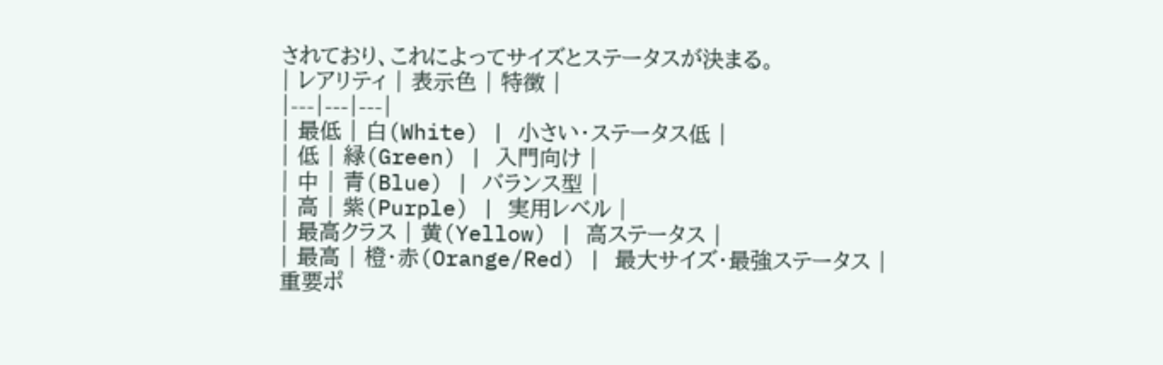されており、これによってサイズとステータスが決まる。
| レアリティ | 表示色 | 特徴 |
|---|---|---|
| 最低 | 白(White) | 小さい・ステータス低 |
| 低 | 緑(Green) | 入門向け |
| 中 | 青(Blue) | バランス型 |
| 高 | 紫(Purple) | 実用レベル |
| 最高クラス | 黄(Yellow) | 高ステータス |
| 最高 | 橙・赤(Orange/Red) | 最大サイズ・最強ステータス |
重要ポ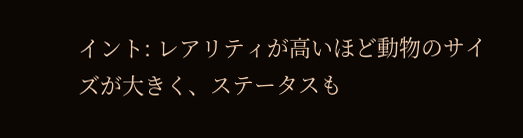イント: レアリティが高いほど動物のサイズが大きく、ステータスも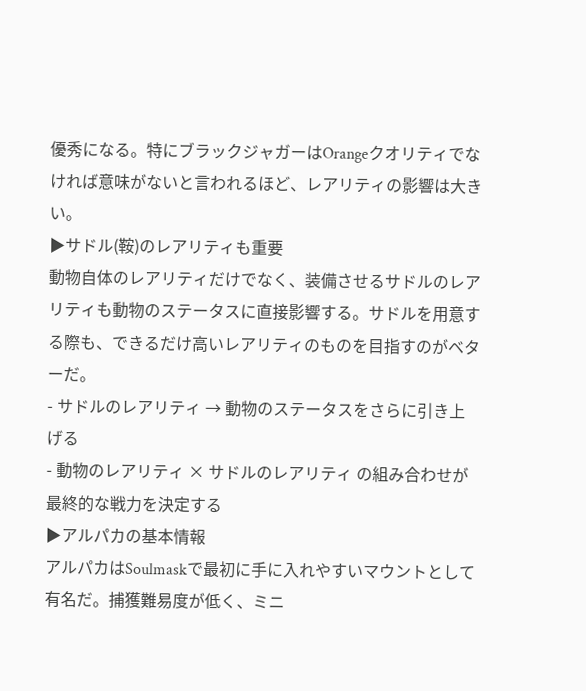優秀になる。特にブラックジャガーはOrangeクオリティでなければ意味がないと言われるほど、レアリティの影響は大きい。
▶サドル(鞍)のレアリティも重要
動物自体のレアリティだけでなく、装備させるサドルのレアリティも動物のステータスに直接影響する。サドルを用意する際も、できるだけ高いレアリティのものを目指すのがベターだ。
- サドルのレアリティ → 動物のステータスをさらに引き上げる
- 動物のレアリティ × サドルのレアリティ の組み合わせが最終的な戦力を決定する
▶アルパカの基本情報
アルパカはSoulmaskで最初に手に入れやすいマウントとして有名だ。捕獲難易度が低く、ミニ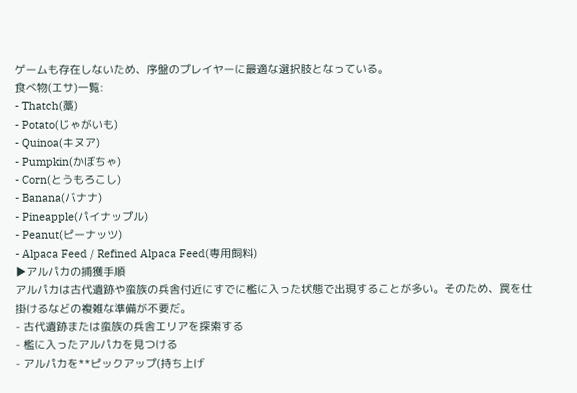ゲームも存在しないため、序盤のプレイヤーに最適な選択肢となっている。
食べ物(エサ)一覧:
- Thatch(藁)
- Potato(じゃがいも)
- Quinoa(キヌア)
- Pumpkin(かぼちゃ)
- Corn(とうもろこし)
- Banana(バナナ)
- Pineapple(パイナップル)
- Peanut(ピーナッツ)
- Alpaca Feed / Refined Alpaca Feed(専用飼料)
▶アルパカの捕獲手順
アルパカは古代遺跡や蛮族の兵舎付近にすでに檻に入った状態で出現することが多い。そのため、罠を仕掛けるなどの複雑な準備が不要だ。
- 古代遺跡または蛮族の兵舎エリアを探索する
- 檻に入ったアルパカを見つける
- アルパカを**ピックアップ(持ち上げ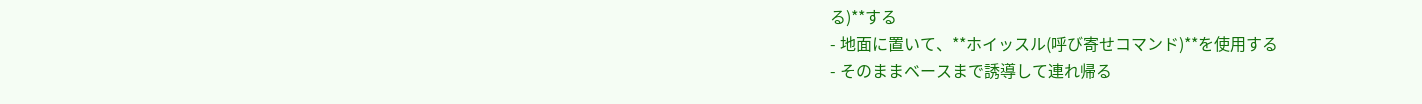る)**する
- 地面に置いて、**ホイッスル(呼び寄せコマンド)**を使用する
- そのままベースまで誘導して連れ帰る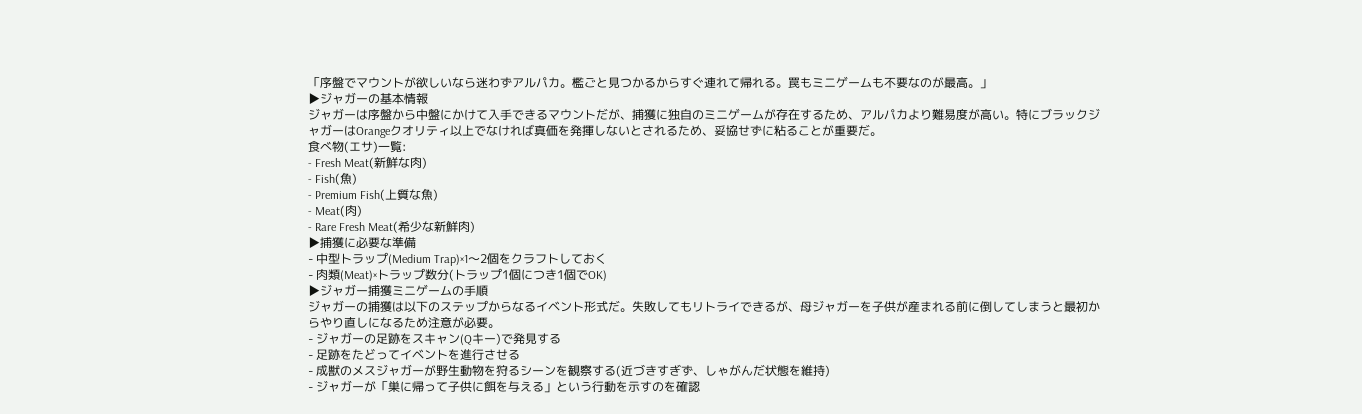「序盤でマウントが欲しいなら迷わずアルパカ。檻ごと見つかるからすぐ連れて帰れる。罠もミニゲームも不要なのが最高。」
▶ジャガーの基本情報
ジャガーは序盤から中盤にかけて入手できるマウントだが、捕獲に独自のミニゲームが存在するため、アルパカより難易度が高い。特にブラックジャガーはOrangeクオリティ以上でなければ真価を発揮しないとされるため、妥協せずに粘ることが重要だ。
食べ物(エサ)一覧:
- Fresh Meat(新鮮な肉)
- Fish(魚)
- Premium Fish(上質な魚)
- Meat(肉)
- Rare Fresh Meat(希少な新鮮肉)
▶捕獲に必要な準備
- 中型トラップ(Medium Trap)×1〜2個をクラフトしておく
- 肉類(Meat)×トラップ数分(トラップ1個につき1個でOK)
▶ジャガー捕獲ミニゲームの手順
ジャガーの捕獲は以下のステップからなるイベント形式だ。失敗してもリトライできるが、母ジャガーを子供が産まれる前に倒してしまうと最初からやり直しになるため注意が必要。
- ジャガーの足跡をスキャン(Qキー)で発見する
- 足跡をたどってイベントを進行させる
- 成獣のメスジャガーが野生動物を狩るシーンを観察する(近づきすぎず、しゃがんだ状態を維持)
- ジャガーが「巣に帰って子供に餌を与える」という行動を示すのを確認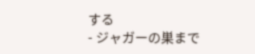する
- ジャガーの巣まで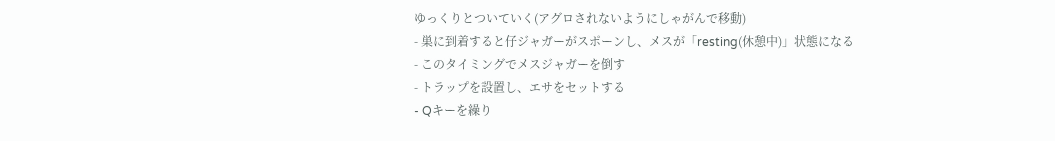ゆっくりとついていく(アグロされないようにしゃがんで移動)
- 巣に到着すると仔ジャガーがスポーンし、メスが「resting(休憩中)」状態になる
- このタイミングでメスジャガーを倒す
- トラップを設置し、エサをセットする
- Qキーを繰り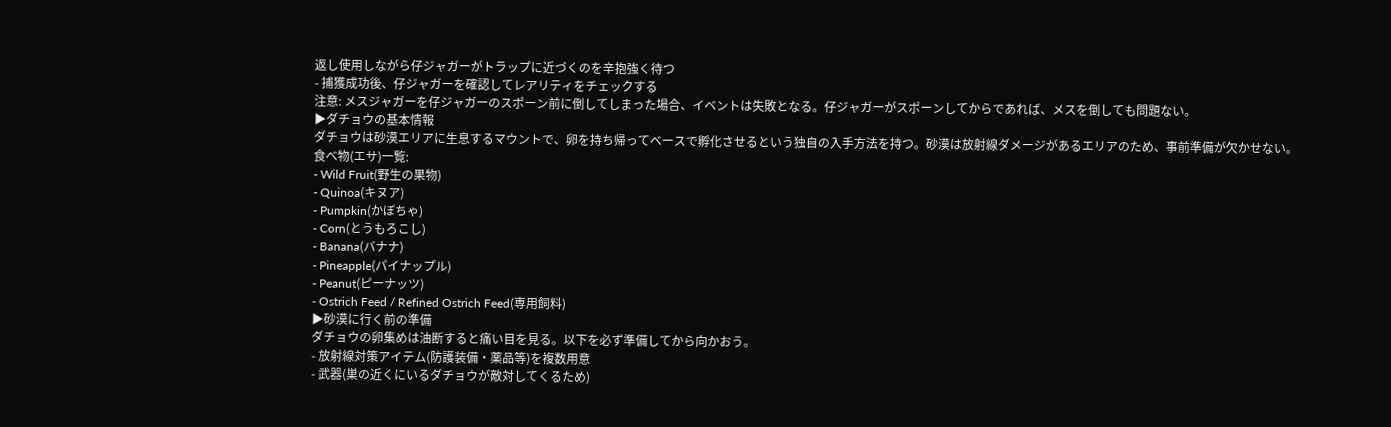返し使用しながら仔ジャガーがトラップに近づくのを辛抱強く待つ
- 捕獲成功後、仔ジャガーを確認してレアリティをチェックする
注意: メスジャガーを仔ジャガーのスポーン前に倒してしまった場合、イベントは失敗となる。仔ジャガーがスポーンしてからであれば、メスを倒しても問題ない。
▶ダチョウの基本情報
ダチョウは砂漠エリアに生息するマウントで、卵を持ち帰ってベースで孵化させるという独自の入手方法を持つ。砂漠は放射線ダメージがあるエリアのため、事前準備が欠かせない。
食べ物(エサ)一覧:
- Wild Fruit(野生の果物)
- Quinoa(キヌア)
- Pumpkin(かぼちゃ)
- Corn(とうもろこし)
- Banana(バナナ)
- Pineapple(パイナップル)
- Peanut(ピーナッツ)
- Ostrich Feed / Refined Ostrich Feed(専用飼料)
▶砂漠に行く前の準備
ダチョウの卵集めは油断すると痛い目を見る。以下を必ず準備してから向かおう。
- 放射線対策アイテム(防護装備・薬品等)を複数用意
- 武器(巣の近くにいるダチョウが敵対してくるため)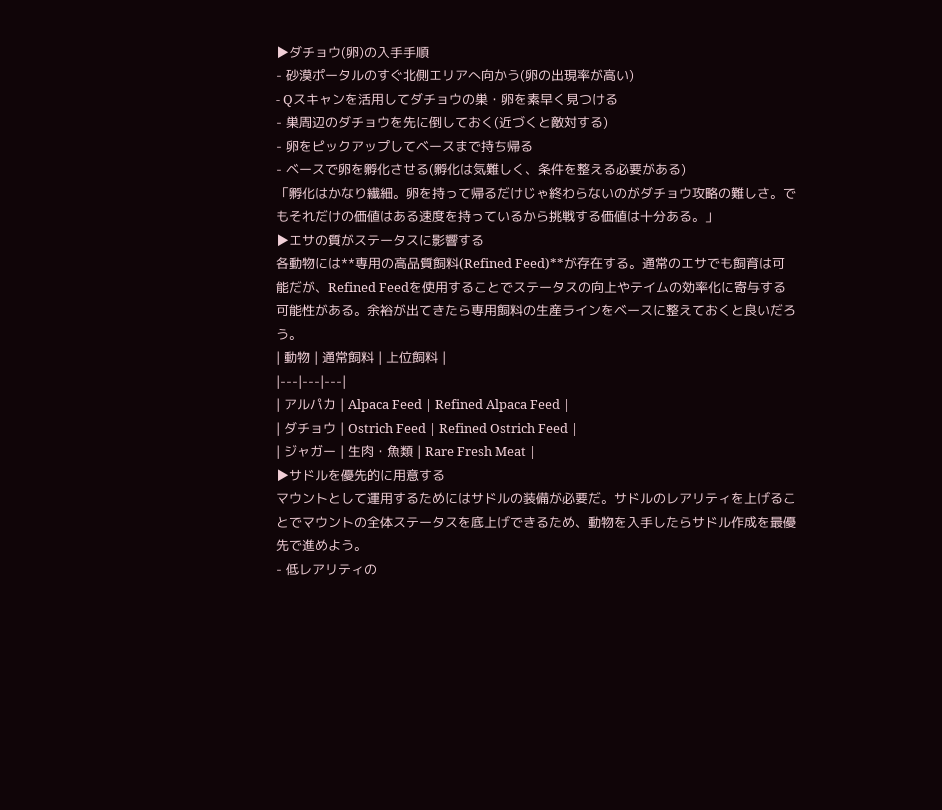▶ダチョウ(卵)の入手手順
- 砂漠ポータルのすぐ北側エリアへ向かう(卵の出現率が高い)
- Qスキャンを活用してダチョウの巣・卵を素早く見つける
- 巣周辺のダチョウを先に倒しておく(近づくと敵対する)
- 卵をピックアップしてベースまで持ち帰る
- ベースで卵を孵化させる(孵化は気難しく、条件を整える必要がある)
「孵化はかなり繊細。卵を持って帰るだけじゃ終わらないのがダチョウ攻略の難しさ。でもそれだけの価値はある速度を持っているから挑戦する価値は十分ある。」
▶エサの質がステータスに影響する
各動物には**専用の高品質飼料(Refined Feed)**が存在する。通常のエサでも飼育は可能だが、Refined Feedを使用することでステータスの向上やテイムの効率化に寄与する可能性がある。余裕が出てきたら専用飼料の生産ラインをベースに整えておくと良いだろう。
| 動物 | 通常飼料 | 上位飼料 |
|---|---|---|
| アルパカ | Alpaca Feed | Refined Alpaca Feed |
| ダチョウ | Ostrich Feed | Refined Ostrich Feed |
| ジャガー | 生肉・魚類 | Rare Fresh Meat |
▶サドルを優先的に用意する
マウントとして運用するためにはサドルの装備が必要だ。サドルのレアリティを上げることでマウントの全体ステータスを底上げできるため、動物を入手したらサドル作成を最優先で進めよう。
- 低レアリティの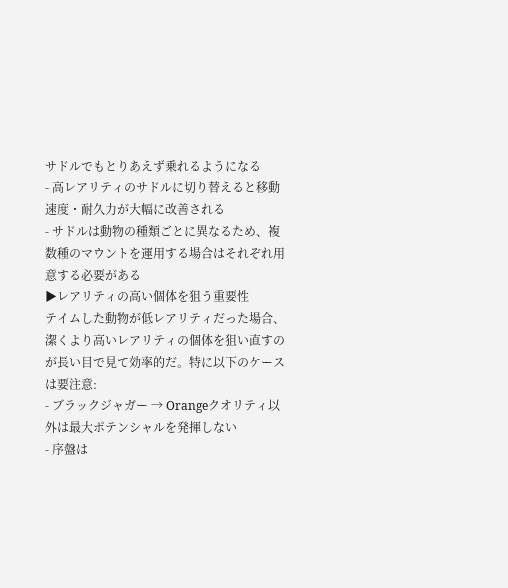サドルでもとりあえず乗れるようになる
- 高レアリティのサドルに切り替えると移動速度・耐久力が大幅に改善される
- サドルは動物の種類ごとに異なるため、複数種のマウントを運用する場合はそれぞれ用意する必要がある
▶レアリティの高い個体を狙う重要性
テイムした動物が低レアリティだった場合、潔くより高いレアリティの個体を狙い直すのが長い目で見て効率的だ。特に以下のケースは要注意:
- ブラックジャガー → Orangeクオリティ以外は最大ポテンシャルを発揮しない
- 序盤は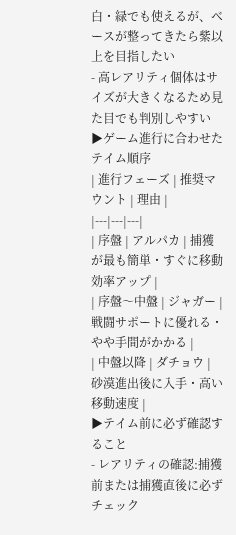白・緑でも使えるが、ベースが整ってきたら紫以上を目指したい
- 高レアリティ個体はサイズが大きくなるため見た目でも判別しやすい
▶ゲーム進行に合わせたテイム順序
| 進行フェーズ | 推奨マウント | 理由 |
|---|---|---|
| 序盤 | アルパカ | 捕獲が最も簡単・すぐに移動効率アップ |
| 序盤〜中盤 | ジャガー | 戦闘サポートに優れる・やや手間がかかる |
| 中盤以降 | ダチョウ | 砂漠進出後に入手・高い移動速度 |
▶テイム前に必ず確認すること
- レアリティの確認:捕獲前または捕獲直後に必ずチェック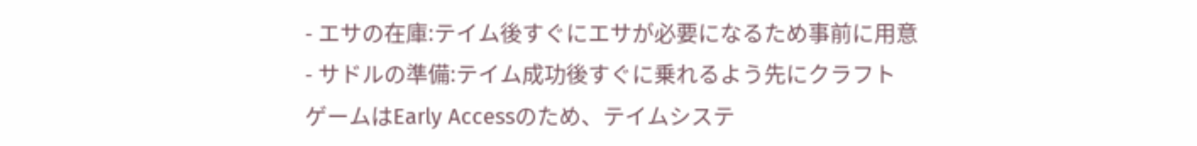- エサの在庫:テイム後すぐにエサが必要になるため事前に用意
- サドルの準備:テイム成功後すぐに乗れるよう先にクラフト
ゲームはEarly Accessのため、テイムシステ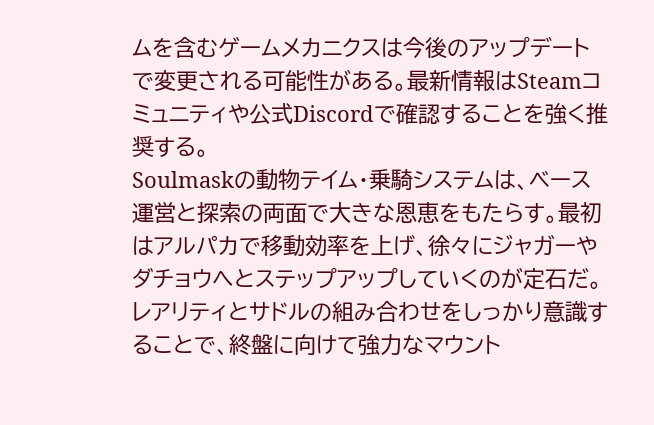ムを含むゲームメカニクスは今後のアップデートで変更される可能性がある。最新情報はSteamコミュニティや公式Discordで確認することを強く推奨する。
Soulmaskの動物テイム・乗騎システムは、ベース運営と探索の両面で大きな恩恵をもたらす。最初はアルパカで移動効率を上げ、徐々にジャガーやダチョウへとステップアップしていくのが定石だ。レアリティとサドルの組み合わせをしっかり意識することで、終盤に向けて強力なマウント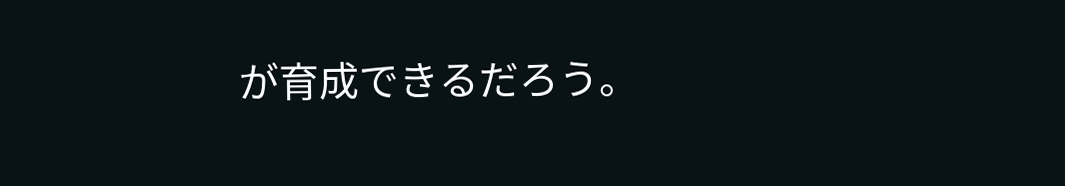が育成できるだろう。